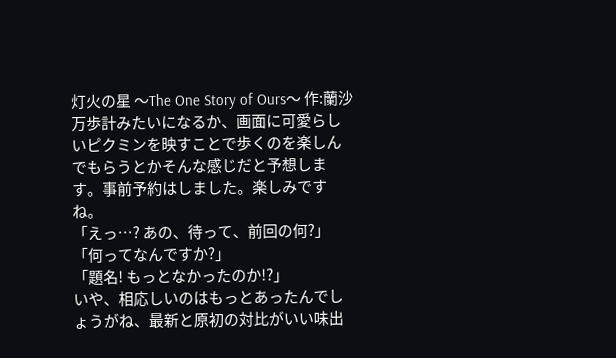灯火の星 〜The One Story of Ours〜 作:蘭沙
万歩計みたいになるか、画面に可愛らしいピクミンを映すことで歩くのを楽しんでもらうとかそんな感じだと予想します。事前予約はしました。楽しみですね。
「えっ…? あの、待って、前回の何?」
「何ってなんですか?」
「題名! もっとなかったのか!?」
いや、相応しいのはもっとあったんでしょうがね、最新と原初の対比がいい味出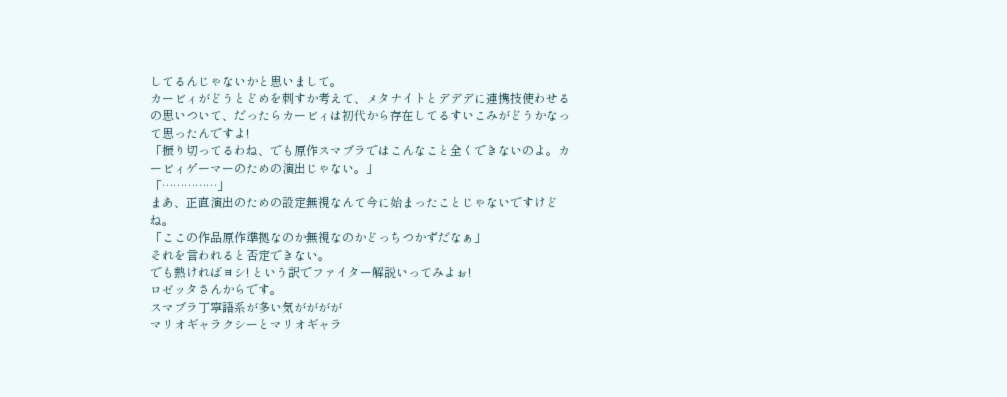してるんじゃないかと思いまして。
カービィがどうとどめを刺すか考えて、メタナイトとデデデに連携技使わせるの思いついて、だったらカービィは初代から存在してるすいこみがどうかなって思ったんですよ!
「振り切ってるわね、でも原作スマブラではこんなこと全くできないのよ。カービィゲーマーのための演出じゃない。」
「……………」
まあ、正直演出のための設定無視なんて今に始まったことじゃないですけどね。
「ここの作品原作準拠なのか無視なのかどっちつかずだなぁ」
それを言われると否定できない。
でも熱ければヨシ! という訳でファイター解説いってみよぉ!
ロゼッタさんからです。
スマブラ丁寧語系が多い気がががが
マリオギャラクシーとマリオギャラ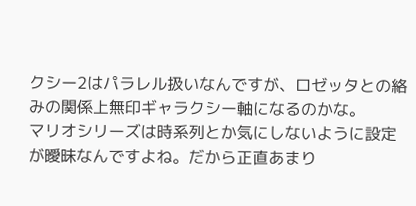クシー2はパラレル扱いなんですが、ロゼッタとの絡みの関係上無印ギャラクシー軸になるのかな。
マリオシリーズは時系列とか気にしないように設定が曖昧なんですよね。だから正直あまり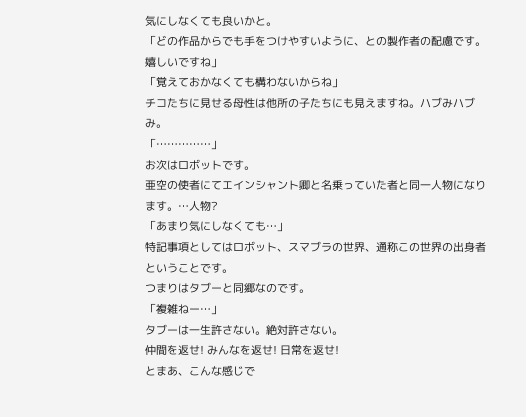気にしなくても良いかと。
「どの作品からでも手をつけやすいように、との製作者の配慮です。嬉しいですね」
「覚えておかなくても構わないからね」
チコたちに見せる母性は他所の子たちにも見えますね。ハブみハブみ。
「……………」
お次はロボットです。
亜空の使者にてエインシャント卿と名乗っていた者と同一人物になります。…人物?
「あまり気にしなくても…」
特記事項としてはロボット、スマブラの世界、通称この世界の出身者ということです。
つまりはタブーと同郷なのです。
「複雑ねー…」
タブーは一生許さない。絶対許さない。
仲間を返せ! みんなを返せ! 日常を返せ!
とまあ、こんな感じで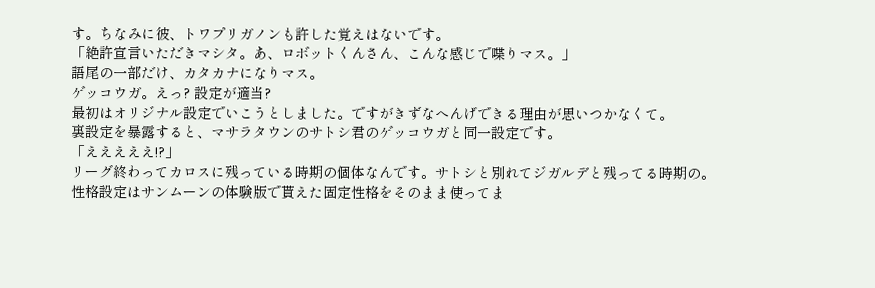す。ちなみに彼、トワプリガノンも許した覚えはないです。
「絶許宣言いただきマシタ。あ、ロボットくんさん、こんな感じで喋りマス。」
語尾の一部だけ、カタカナになりマス。
ゲッコウガ。えっ? 設定が適当?
最初はオリジナル設定でいこうとしました。ですがきずなへんげできる理由が思いつかなくて。
裏設定を暴露すると、マサラタウンのサトシ君のゲッコウガと同一設定です。
「えええええ!?」
リーグ終わってカロスに残っている時期の個体なんです。サトシと別れてジガルデと残ってる時期の。
性格設定はサンムーンの体験版で貰えた固定性格をそのまま使ってま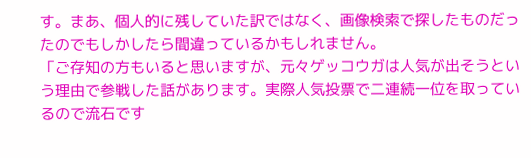す。まあ、個人的に残していた訳ではなく、画像検索で探したものだったのでもしかしたら間違っているかもしれません。
「ご存知の方もいると思いますが、元々ゲッコウガは人気が出そうという理由で参戦した話があります。実際人気投票で二連続一位を取っているので流石です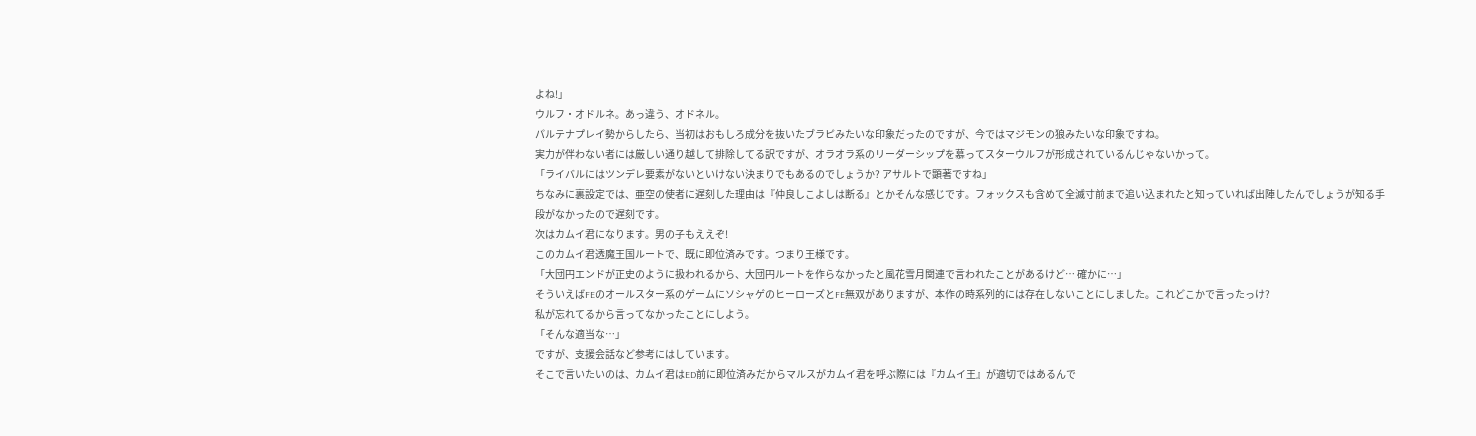よね!」
ウルフ・オドルネ。あっ違う、オドネル。
パルテナプレイ勢からしたら、当初はおもしろ成分を抜いたブラピみたいな印象だったのですが、今ではマジモンの狼みたいな印象ですね。
実力が伴わない者には厳しい通り越して排除してる訳ですが、オラオラ系のリーダーシップを慕ってスターウルフが形成されているんじゃないかって。
「ライバルにはツンデレ要素がないといけない決まりでもあるのでしょうか? アサルトで顕著ですね」
ちなみに裏設定では、亜空の使者に遅刻した理由は『仲良しこよしは断る』とかそんな感じです。フォックスも含めて全滅寸前まで追い込まれたと知っていれば出陣したんでしょうが知る手段がなかったので遅刻です。
次はカムイ君になります。男の子もええぞ!
このカムイ君透魔王国ルートで、既に即位済みです。つまり王様です。
「大団円エンドが正史のように扱われるから、大団円ルートを作らなかったと風花雪月関連で言われたことがあるけど… 確かに…」
そういえばFEのオールスター系のゲームにソシャゲのヒーローズとFE無双がありますが、本作の時系列的には存在しないことにしました。これどこかで言ったっけ?
私が忘れてるから言ってなかったことにしよう。
「そんな適当な…」
ですが、支援会話など参考にはしています。
そこで言いたいのは、カムイ君はED前に即位済みだからマルスがカムイ君を呼ぶ際には『カムイ王』が適切ではあるんで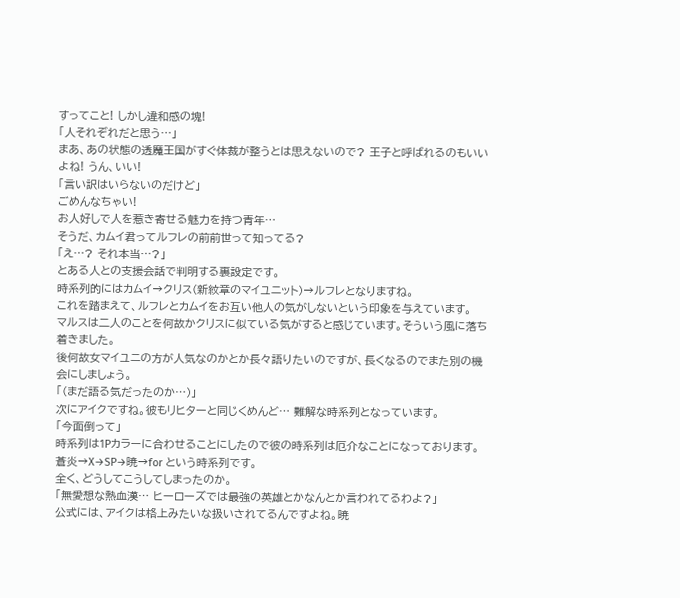すってこと! しかし違和感の塊!
「人それぞれだと思う…」
まあ、あの状態の透魔王国がすぐ体裁が整うとは思えないので? 王子と呼ばれるのもいいよね! うん、いい!
「言い訳はいらないのだけど」
ごめんなちゃい!
お人好しで人を惹き寄せる魅力を持つ青年…
そうだ、カムイ君ってルフレの前前世って知ってる?
「え…? それ本当…?」
とある人との支援会話で判明する裏設定です。
時系列的にはカムイ→クリス(新紋章のマイユニット)→ルフレとなりますね。
これを踏まえて、ルフレとカムイをお互い他人の気がしないという印象を与えています。
マルスは二人のことを何故かクリスに似ている気がすると感じています。そういう風に落ち着きました。
後何故女マイユニの方が人気なのかとか長々語りたいのですが、長くなるのでまた別の機会にしましょう。
「(まだ語る気だったのか…)」
次にアイクですね。彼もリヒターと同じくめんど… 難解な時系列となっています。
「今面倒って」
時系列は1Pカラーに合わせることにしたので彼の時系列は厄介なことになっております。
蒼炎→X→SP→暁→for という時系列です。
全く、どうしてこうしてしまったのか。
「無愛想な熱血漢… ヒーローズでは最強の英雄とかなんとか言われてるわよ?」
公式には、アイクは格上みたいな扱いされてるんですよね。暁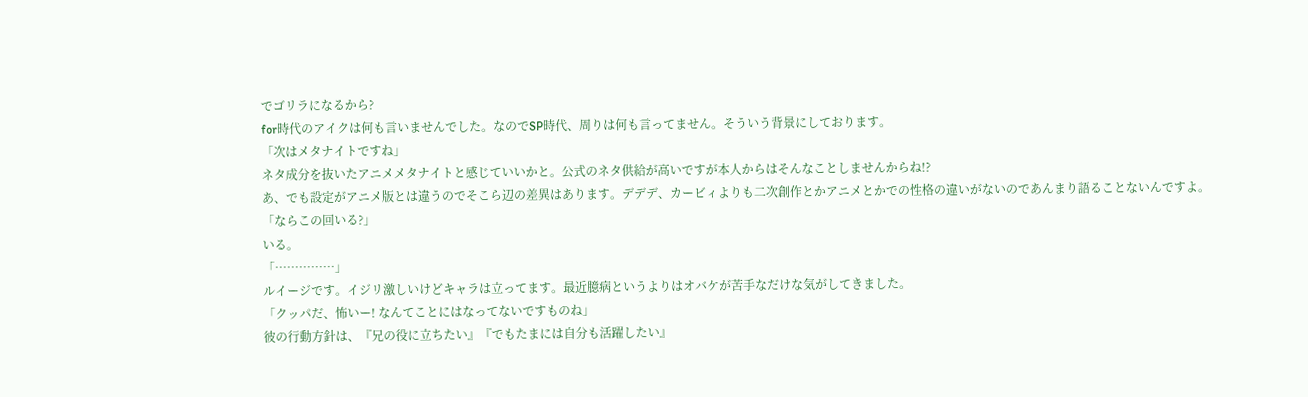でゴリラになるから?
for時代のアイクは何も言いませんでした。なのでSP時代、周りは何も言ってません。そういう背景にしております。
「次はメタナイトですね」
ネタ成分を抜いたアニメメタナイトと感じていいかと。公式のネタ供給が高いですが本人からはそんなことしませんからね!?
あ、でも設定がアニメ版とは違うのでそこら辺の差異はあります。デデデ、カービィよりも二次創作とかアニメとかでの性格の違いがないのであんまり語ることないんですよ。
「ならこの回いる?」
いる。
「……………」
ルイージです。イジリ激しいけどキャラは立ってます。最近臆病というよりはオバケが苦手なだけな気がしてきました。
「クッパだ、怖いー! なんてことにはなってないですものね」
彼の行動方針は、『兄の役に立ちたい』『でもたまには自分も活躍したい』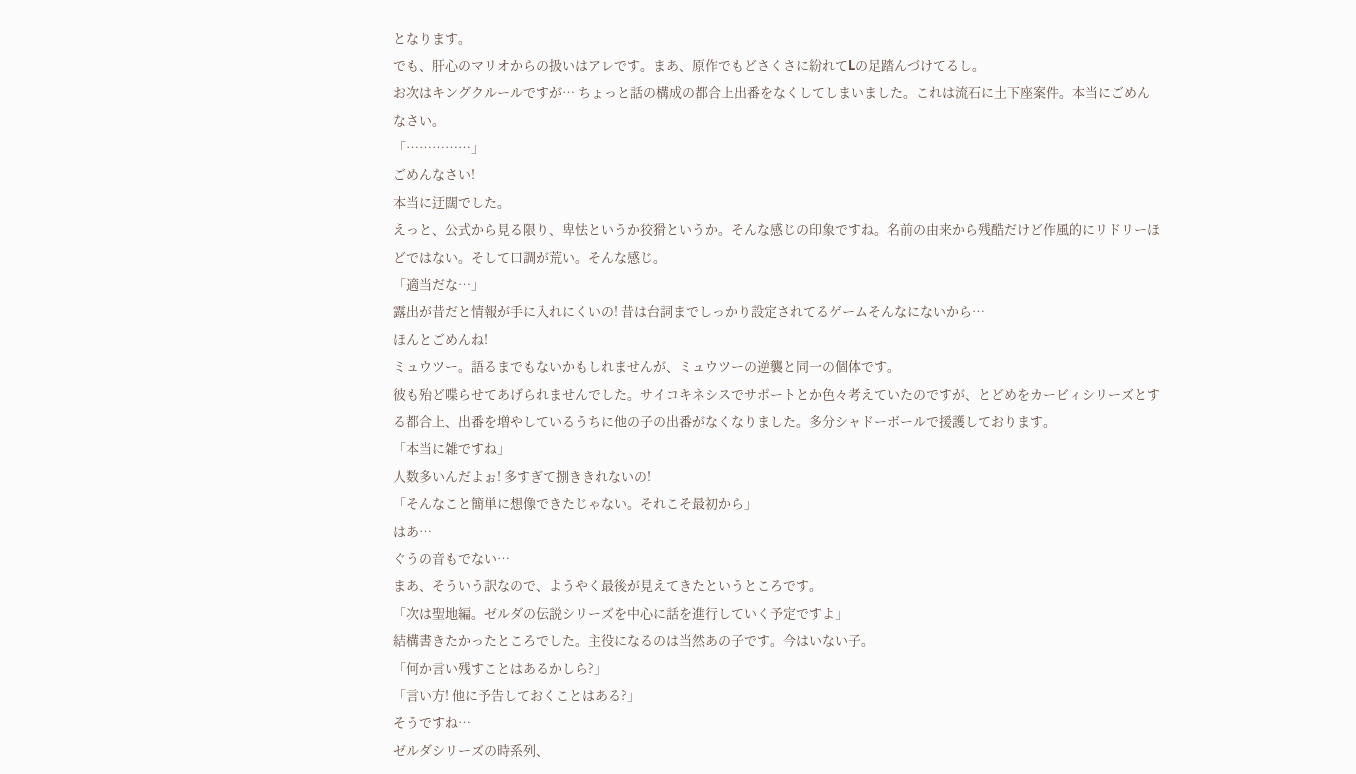となります。
でも、肝心のマリオからの扱いはアレです。まあ、原作でもどさくさに紛れてLの足踏んづけてるし。
お次はキングクルールですが… ちょっと話の構成の都合上出番をなくしてしまいました。これは流石に土下座案件。本当にごめんなさい。
「……………」
ごめんなさい!
本当に迂闊でした。
えっと、公式から見る限り、卑怯というか狡猾というか。そんな感じの印象ですね。名前の由来から残酷だけど作風的にリドリーほどではない。そして口調が荒い。そんな感じ。
「適当だな…」
露出が昔だと情報が手に入れにくいの! 昔は台詞までしっかり設定されてるゲームそんなにないから…
ほんとごめんね!
ミュウツー。語るまでもないかもしれませんが、ミュウツーの逆襲と同一の個体です。
彼も殆ど喋らせてあげられませんでした。サイコキネシスでサポートとか色々考えていたのですが、とどめをカービィシリーズとする都合上、出番を増やしているうちに他の子の出番がなくなりました。多分シャドーボールで援護しております。
「本当に雑ですね」
人数多いんだよぉ! 多すぎて捌ききれないの!
「そんなこと簡単に想像できたじゃない。それこそ最初から」
はあ…
ぐうの音もでない…
まあ、そういう訳なので、ようやく最後が見えてきたというところです。
「次は聖地編。ゼルダの伝説シリーズを中心に話を進行していく予定ですよ」
結構書きたかったところでした。主役になるのは当然あの子です。今はいない子。
「何か言い残すことはあるかしら?」
「言い方! 他に予告しておくことはある?」
そうですね…
ゼルダシリーズの時系列、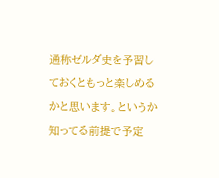通称ゼルダ史を予習しておくともっと楽しめるかと思います。というか知ってる前提で予定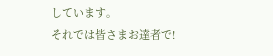しています。
それでは皆さまお達者で!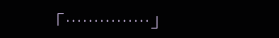「……………」